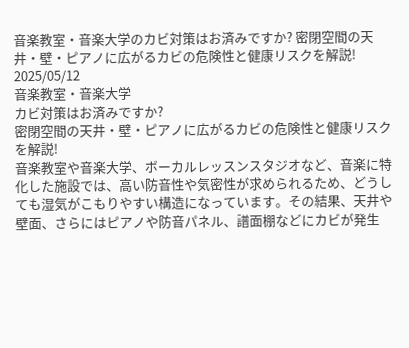音楽教室・音楽大学のカビ対策はお済みですか? 密閉空間の天井・壁・ピアノに広がるカビの危険性と健康リスクを解説!
2025/05/12
音楽教室・音楽大学
カビ対策はお済みですか?
密閉空間の天井・壁・ピアノに広がるカビの危険性と健康リスクを解説!
音楽教室や音楽大学、ボーカルレッスンスタジオなど、音楽に特化した施設では、高い防音性や気密性が求められるため、どうしても湿気がこもりやすい構造になっています。その結果、天井や壁面、さらにはピアノや防音パネル、譜面棚などにカビが発生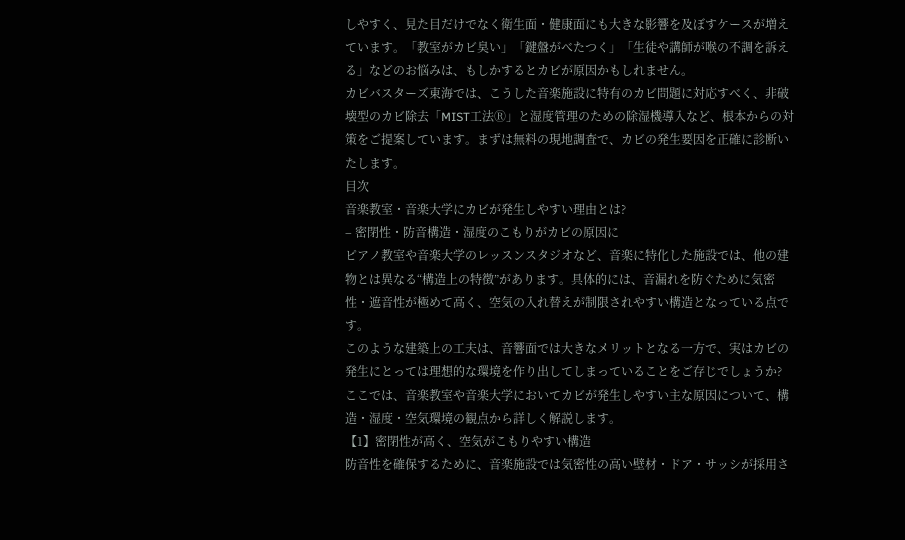しやすく、見た目だけでなく衛生面・健康面にも大きな影響を及ぼすケースが増えています。「教室がカビ臭い」「鍵盤がべたつく」「生徒や講師が喉の不調を訴える」などのお悩みは、もしかするとカビが原因かもしれません。
カビバスターズ東海では、こうした音楽施設に特有のカビ問題に対応すべく、非破壊型のカビ除去「MIST工法Ⓡ」と湿度管理のための除湿機導入など、根本からの対策をご提案しています。まずは無料の現地調査で、カビの発生要因を正確に診断いたします。
目次
音楽教室・音楽大学にカビが発生しやすい理由とは?
– 密閉性・防音構造・湿度のこもりがカビの原因に
ピアノ教室や音楽大学のレッスンスタジオなど、音楽に特化した施設では、他の建物とは異なる“構造上の特徴”があります。具体的には、音漏れを防ぐために気密性・遮音性が極めて高く、空気の入れ替えが制限されやすい構造となっている点です。
このような建築上の工夫は、音響面では大きなメリットとなる一方で、実はカビの発生にとっては理想的な環境を作り出してしまっていることをご存じでしょうか?
ここでは、音楽教室や音楽大学においてカビが発生しやすい主な原因について、構造・湿度・空気環境の観点から詳しく解説します。
【1】密閉性が高く、空気がこもりやすい構造
防音性を確保するために、音楽施設では気密性の高い壁材・ドア・サッシが採用さ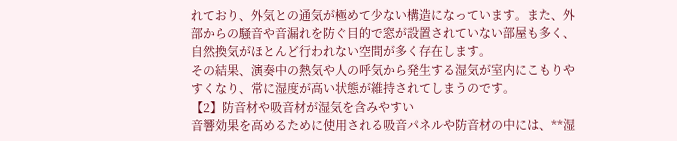れており、外気との通気が極めて少ない構造になっています。また、外部からの騒音や音漏れを防ぐ目的で窓が設置されていない部屋も多く、自然換気がほとんど行われない空間が多く存在します。
その結果、演奏中の熱気や人の呼気から発生する湿気が室内にこもりやすくなり、常に湿度が高い状態が維持されてしまうのです。
【2】防音材や吸音材が湿気を含みやすい
音響効果を高めるために使用される吸音パネルや防音材の中には、**湿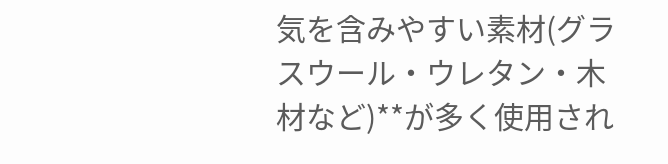気を含みやすい素材(グラスウール・ウレタン・木材など)**が多く使用され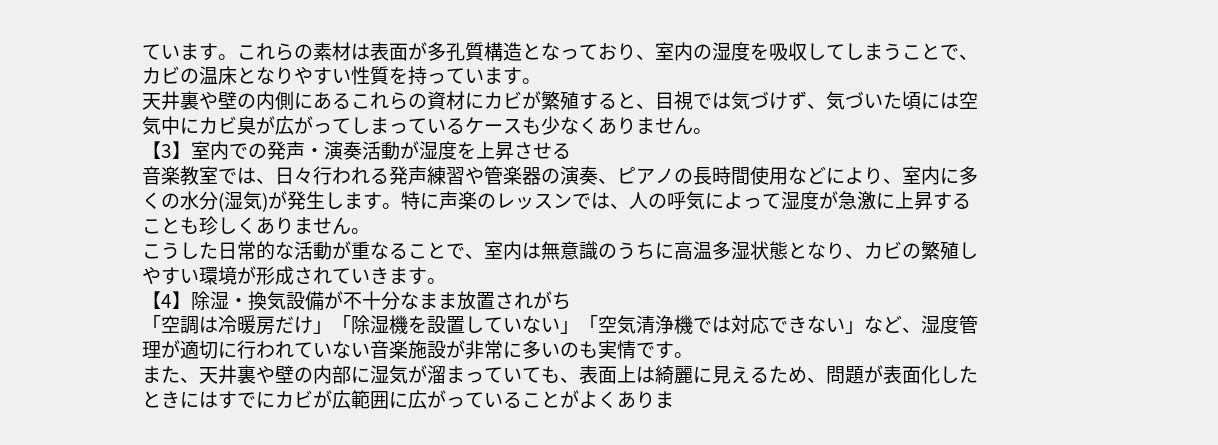ています。これらの素材は表面が多孔質構造となっており、室内の湿度を吸収してしまうことで、カビの温床となりやすい性質を持っています。
天井裏や壁の内側にあるこれらの資材にカビが繁殖すると、目視では気づけず、気づいた頃には空気中にカビ臭が広がってしまっているケースも少なくありません。
【3】室内での発声・演奏活動が湿度を上昇させる
音楽教室では、日々行われる発声練習や管楽器の演奏、ピアノの長時間使用などにより、室内に多くの水分(湿気)が発生します。特に声楽のレッスンでは、人の呼気によって湿度が急激に上昇することも珍しくありません。
こうした日常的な活動が重なることで、室内は無意識のうちに高温多湿状態となり、カビの繁殖しやすい環境が形成されていきます。
【4】除湿・換気設備が不十分なまま放置されがち
「空調は冷暖房だけ」「除湿機を設置していない」「空気清浄機では対応できない」など、湿度管理が適切に行われていない音楽施設が非常に多いのも実情です。
また、天井裏や壁の内部に湿気が溜まっていても、表面上は綺麗に見えるため、問題が表面化したときにはすでにカビが広範囲に広がっていることがよくありま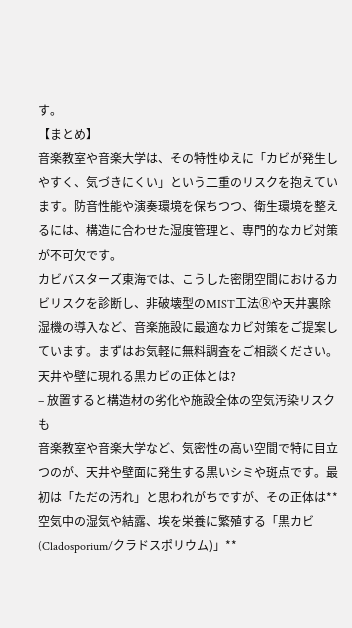す。
【まとめ】
音楽教室や音楽大学は、その特性ゆえに「カビが発生しやすく、気づきにくい」という二重のリスクを抱えています。防音性能や演奏環境を保ちつつ、衛生環境を整えるには、構造に合わせた湿度管理と、専門的なカビ対策が不可欠です。
カビバスターズ東海では、こうした密閉空間におけるカビリスクを診断し、非破壊型のMIST工法Ⓡや天井裏除湿機の導入など、音楽施設に最適なカビ対策をご提案しています。まずはお気軽に無料調査をご相談ください。
天井や壁に現れる黒カビの正体とは?
– 放置すると構造材の劣化や施設全体の空気汚染リスクも
音楽教室や音楽大学など、気密性の高い空間で特に目立つのが、天井や壁面に発生する黒いシミや斑点です。最初は「ただの汚れ」と思われがちですが、その正体は**空気中の湿気や結露、埃を栄養に繁殖する「黒カビ(Cladosporium/クラドスポリウム)」**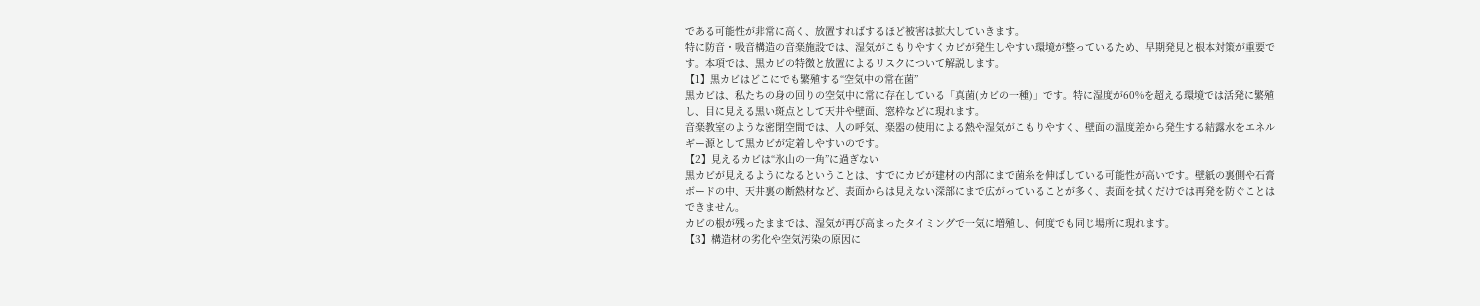である可能性が非常に高く、放置すればするほど被害は拡大していきます。
特に防音・吸音構造の音楽施設では、湿気がこもりやすくカビが発生しやすい環境が整っているため、早期発見と根本対策が重要です。本項では、黒カビの特徴と放置によるリスクについて解説します。
【1】黒カビはどこにでも繁殖する“空気中の常在菌”
黒カビは、私たちの身の回りの空気中に常に存在している「真菌(カビの一種)」です。特に湿度が60%を超える環境では活発に繁殖し、目に見える黒い斑点として天井や壁面、窓枠などに現れます。
音楽教室のような密閉空間では、人の呼気、楽器の使用による熱や湿気がこもりやすく、壁面の温度差から発生する結露水をエネルギー源として黒カビが定着しやすいのです。
【2】見えるカビは“氷山の一角”に過ぎない
黒カビが見えるようになるということは、すでにカビが建材の内部にまで菌糸を伸ばしている可能性が高いです。壁紙の裏側や石膏ボードの中、天井裏の断熱材など、表面からは見えない深部にまで広がっていることが多く、表面を拭くだけでは再発を防ぐことはできません。
カビの根が残ったままでは、湿気が再び高まったタイミングで一気に増殖し、何度でも同じ場所に現れます。
【3】構造材の劣化や空気汚染の原因に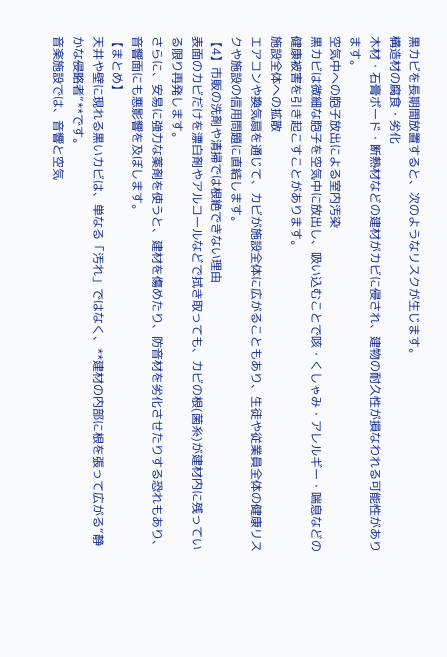黒カビを長期間放置すると、次のようなリスクが生じます。
構造材の腐食・劣化
木材・石膏ボード・断熱材などの建材がカビに侵され、建物の耐久性が損なわれる可能性があります。
空気中への胞子放出による室内汚染
黒カビは微細な胞子を空気中に放出し、吸い込むことで咳・くしゃみ・アレルギー・喘息などの健康被害を引き起こすことがあります。
施設全体への拡散
エアコンや換気扇を通じて、カビが施設全体に広がることもあり、生徒や従業員全体の健康リスクや施設の信用問題に直結します。
【4】市販の洗剤や清掃では根絶できない理由
表面のカビだけを漂白剤やアルコールなどで拭き取っても、カビの根(菌糸)が建材内に残っている限り再発します。
さらに、安易に強力な薬剤を使うと、建材を傷めたり、防音材を劣化させたりする恐れもあり、音響面にも悪影響を及ぼします。
【まとめ】
天井や壁に現れる黒いカビは、単なる「汚れ」ではなく、**建材の内部に根を張って広がる“静かな侵略者”**です。
音楽施設では、音響と空気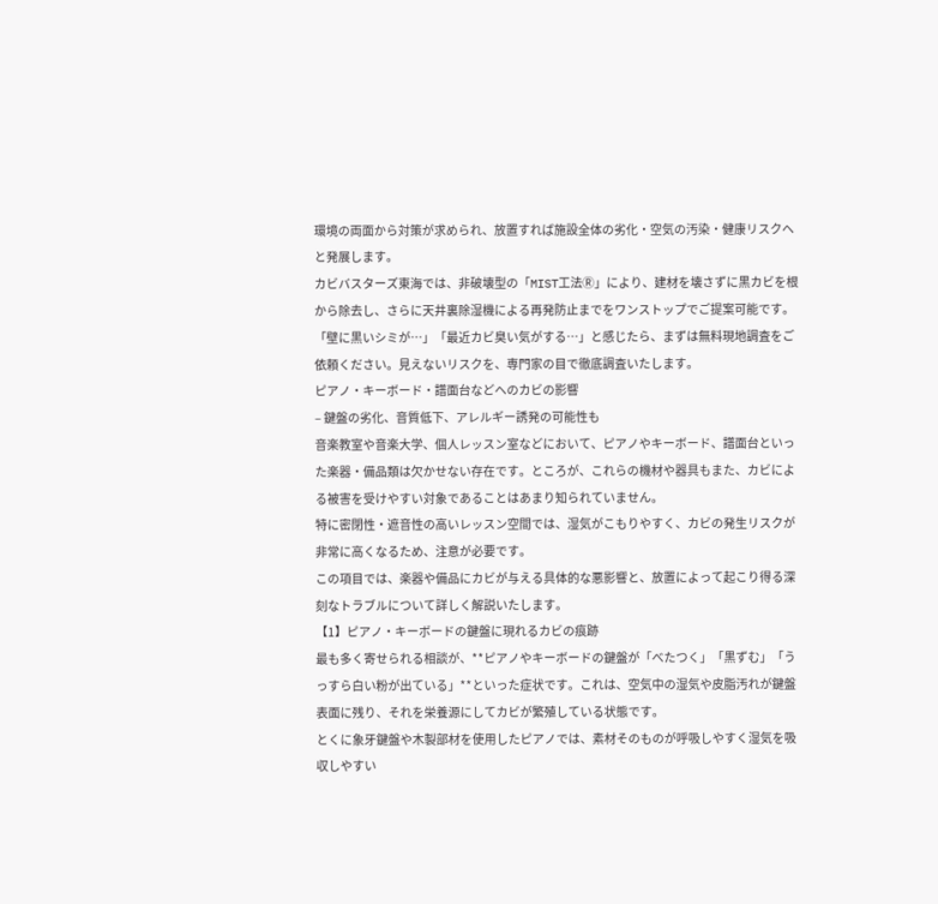環境の両面から対策が求められ、放置すれば施設全体の劣化・空気の汚染・健康リスクへと発展します。
カビバスターズ東海では、非破壊型の「MIST工法Ⓡ」により、建材を壊さずに黒カビを根から除去し、さらに天井裏除湿機による再発防止までをワンストップでご提案可能です。
「壁に黒いシミが…」「最近カビ臭い気がする…」と感じたら、まずは無料現地調査をご依頼ください。見えないリスクを、専門家の目で徹底調査いたします。
ピアノ・キーボード・譜面台などへのカビの影響
– 鍵盤の劣化、音質低下、アレルギー誘発の可能性も
音楽教室や音楽大学、個人レッスン室などにおいて、ピアノやキーボード、譜面台といった楽器・備品類は欠かせない存在です。ところが、これらの機材や器具もまた、カビによる被害を受けやすい対象であることはあまり知られていません。
特に密閉性・遮音性の高いレッスン空間では、湿気がこもりやすく、カビの発生リスクが非常に高くなるため、注意が必要です。
この項目では、楽器や備品にカビが与える具体的な悪影響と、放置によって起こり得る深刻なトラブルについて詳しく解説いたします。
【1】ピアノ・キーボードの鍵盤に現れるカビの痕跡
最も多く寄せられる相談が、**ピアノやキーボードの鍵盤が「べたつく」「黒ずむ」「うっすら白い粉が出ている」**といった症状です。これは、空気中の湿気や皮脂汚れが鍵盤表面に残り、それを栄養源にしてカビが繁殖している状態です。
とくに象牙鍵盤や木製部材を使用したピアノでは、素材そのものが呼吸しやすく湿気を吸収しやすい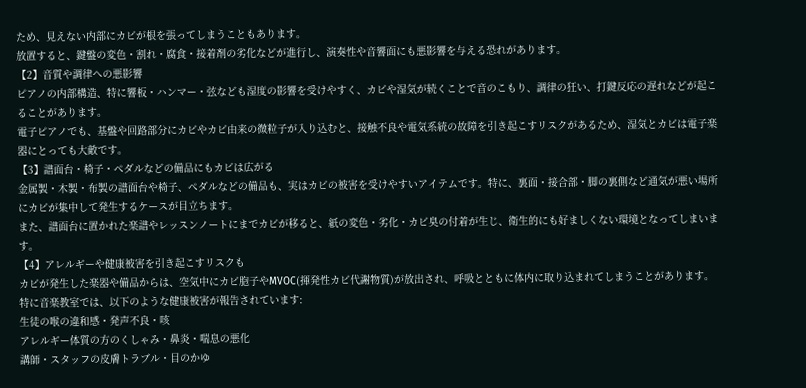ため、見えない内部にカビが根を張ってしまうこともあります。
放置すると、鍵盤の変色・割れ・腐食・接着剤の劣化などが進行し、演奏性や音響面にも悪影響を与える恐れがあります。
【2】音質や調律への悪影響
ピアノの内部構造、特に響板・ハンマー・弦なども湿度の影響を受けやすく、カビや湿気が続くことで音のこもり、調律の狂い、打鍵反応の遅れなどが起こることがあります。
電子ピアノでも、基盤や回路部分にカビやカビ由来の微粒子が入り込むと、接触不良や電気系統の故障を引き起こすリスクがあるため、湿気とカビは電子楽器にとっても大敵です。
【3】譜面台・椅子・ペダルなどの備品にもカビは広がる
金属製・木製・布製の譜面台や椅子、ペダルなどの備品も、実はカビの被害を受けやすいアイテムです。特に、裏面・接合部・脚の裏側など通気が悪い場所にカビが集中して発生するケースが目立ちます。
また、譜面台に置かれた楽譜やレッスンノートにまでカビが移ると、紙の変色・劣化・カビ臭の付着が生じ、衛生的にも好ましくない環境となってしまいます。
【4】アレルギーや健康被害を引き起こすリスクも
カビが発生した楽器や備品からは、空気中にカビ胞子やMVOC(揮発性カビ代謝物質)が放出され、呼吸とともに体内に取り込まれてしまうことがあります。
特に音楽教室では、以下のような健康被害が報告されています:
生徒の喉の違和感・発声不良・咳
アレルギー体質の方のくしゃみ・鼻炎・喘息の悪化
講師・スタッフの皮膚トラブル・目のかゆ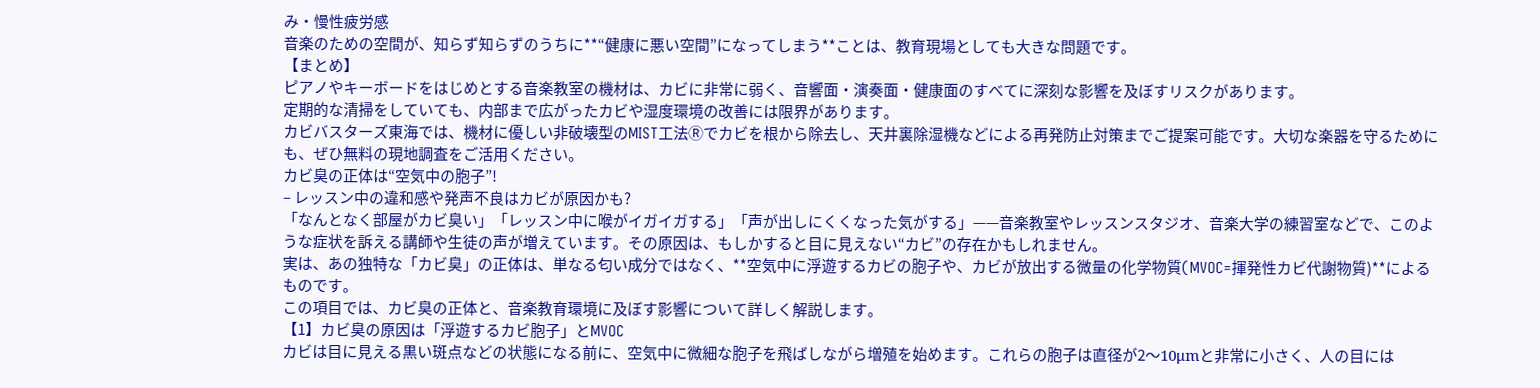み・慢性疲労感
音楽のための空間が、知らず知らずのうちに**“健康に悪い空間”になってしまう**ことは、教育現場としても大きな問題です。
【まとめ】
ピアノやキーボードをはじめとする音楽教室の機材は、カビに非常に弱く、音響面・演奏面・健康面のすべてに深刻な影響を及ぼすリスクがあります。
定期的な清掃をしていても、内部まで広がったカビや湿度環境の改善には限界があります。
カビバスターズ東海では、機材に優しい非破壊型のMIST工法Ⓡでカビを根から除去し、天井裏除湿機などによる再発防止対策までご提案可能です。大切な楽器を守るためにも、ぜひ無料の現地調査をご活用ください。
カビ臭の正体は“空気中の胞子”!
– レッスン中の違和感や発声不良はカビが原因かも?
「なんとなく部屋がカビ臭い」「レッスン中に喉がイガイガする」「声が出しにくくなった気がする」——音楽教室やレッスンスタジオ、音楽大学の練習室などで、このような症状を訴える講師や生徒の声が増えています。その原因は、もしかすると目に見えない“カビ”の存在かもしれません。
実は、あの独特な「カビ臭」の正体は、単なる匂い成分ではなく、**空気中に浮遊するカビの胞子や、カビが放出する微量の化学物質(MVOC=揮発性カビ代謝物質)**によるものです。
この項目では、カビ臭の正体と、音楽教育環境に及ぼす影響について詳しく解説します。
【1】カビ臭の原因は「浮遊するカビ胞子」とMVOC
カビは目に見える黒い斑点などの状態になる前に、空気中に微細な胞子を飛ばしながら増殖を始めます。これらの胞子は直径が2〜10μmと非常に小さく、人の目には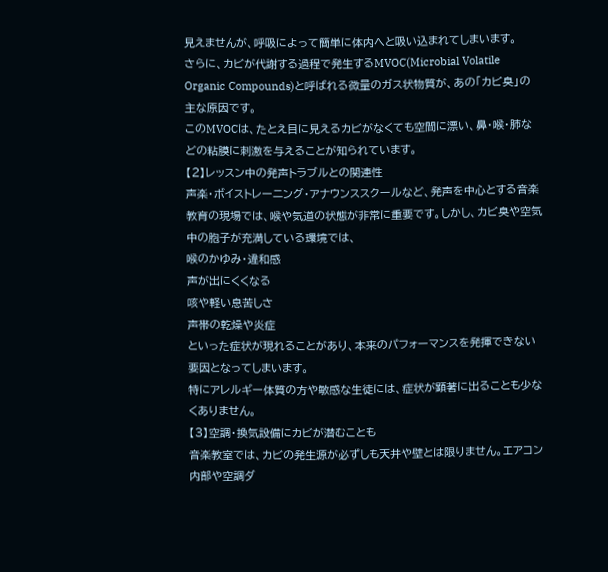見えませんが、呼吸によって簡単に体内へと吸い込まれてしまいます。
さらに、カビが代謝する過程で発生するMVOC(Microbial Volatile Organic Compounds)と呼ばれる微量のガス状物質が、あの「カビ臭」の主な原因です。
このMVOCは、たとえ目に見えるカビがなくても空間に漂い、鼻・喉・肺などの粘膜に刺激を与えることが知られています。
【2】レッスン中の発声トラブルとの関連性
声楽・ボイストレーニング・アナウンススクールなど、発声を中心とする音楽教育の現場では、喉や気道の状態が非常に重要です。しかし、カビ臭や空気中の胞子が充満している環境では、
喉のかゆみ・違和感
声が出にくくなる
咳や軽い息苦しさ
声帯の乾燥や炎症
といった症状が現れることがあり、本来のパフォーマンスを発揮できない要因となってしまいます。
特にアレルギー体質の方や敏感な生徒には、症状が顕著に出ることも少なくありません。
【3】空調・換気設備にカビが潜むことも
音楽教室では、カビの発生源が必ずしも天井や壁とは限りません。エアコン内部や空調ダ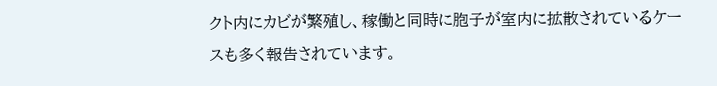クト内にカビが繁殖し、稼働と同時に胞子が室内に拡散されているケースも多く報告されています。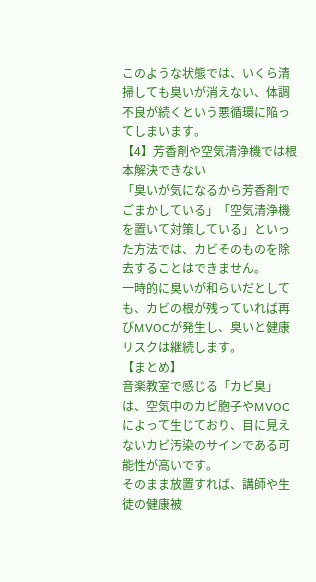このような状態では、いくら清掃しても臭いが消えない、体調不良が続くという悪循環に陥ってしまいます。
【4】芳香剤や空気清浄機では根本解決できない
「臭いが気になるから芳香剤でごまかしている」「空気清浄機を置いて対策している」といった方法では、カビそのものを除去することはできません。
一時的に臭いが和らいだとしても、カビの根が残っていれば再びMVOCが発生し、臭いと健康リスクは継続します。
【まとめ】
音楽教室で感じる「カビ臭」は、空気中のカビ胞子やMVOCによって生じており、目に見えないカビ汚染のサインである可能性が高いです。
そのまま放置すれば、講師や生徒の健康被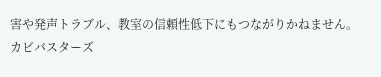害や発声トラブル、教室の信頼性低下にもつながりかねません。
カビバスターズ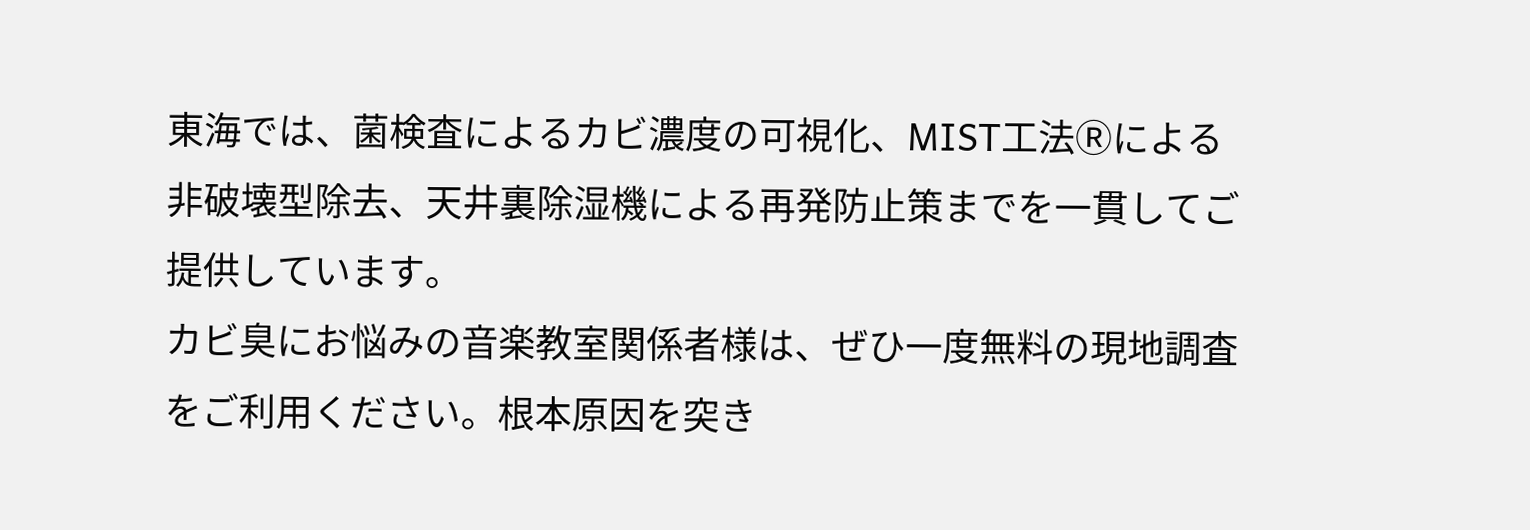東海では、菌検査によるカビ濃度の可視化、MIST工法Ⓡによる非破壊型除去、天井裏除湿機による再発防止策までを一貫してご提供しています。
カビ臭にお悩みの音楽教室関係者様は、ぜひ一度無料の現地調査をご利用ください。根本原因を突き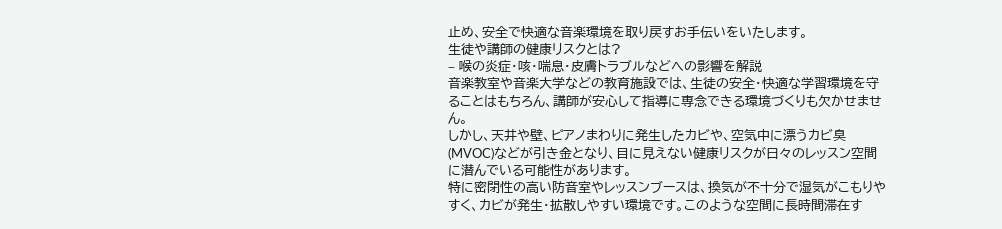止め、安全で快適な音楽環境を取り戻すお手伝いをいたします。
生徒や講師の健康リスクとは?
– 喉の炎症・咳・喘息・皮膚トラブルなどへの影響を解説
音楽教室や音楽大学などの教育施設では、生徒の安全・快適な学習環境を守ることはもちろん、講師が安心して指導に専念できる環境づくりも欠かせません。
しかし、天井や壁、ピアノまわりに発生したカビや、空気中に漂うカビ臭(MVOC)などが引き金となり、目に見えない健康リスクが日々のレッスン空間に潜んでいる可能性があります。
特に密閉性の高い防音室やレッスンブースは、換気が不十分で湿気がこもりやすく、カビが発生・拡散しやすい環境です。このような空間に長時間滞在す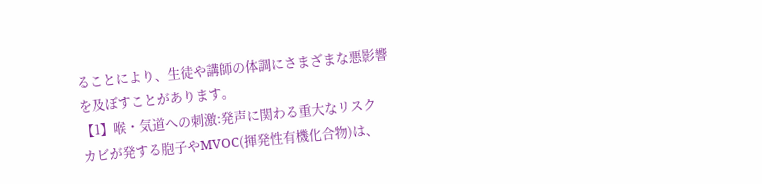ることにより、生徒や講師の体調にさまざまな悪影響を及ぼすことがあります。
【1】喉・気道への刺激:発声に関わる重大なリスク
カビが発する胞子やMVOC(揮発性有機化合物)は、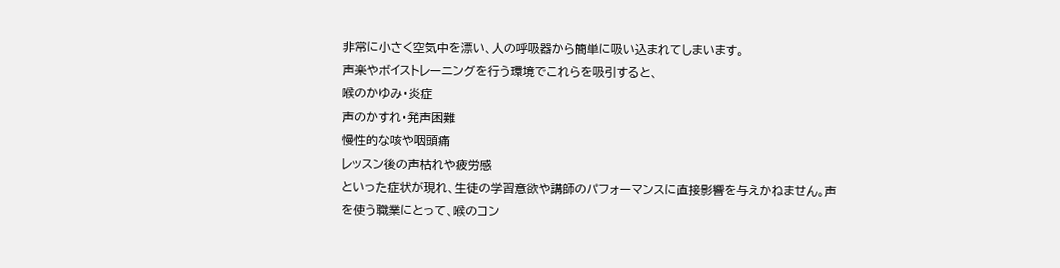非常に小さく空気中を漂い、人の呼吸器から簡単に吸い込まれてしまいます。
声楽やボイストレーニングを行う環境でこれらを吸引すると、
喉のかゆみ・炎症
声のかすれ・発声困難
慢性的な咳や咽頭痛
レッスン後の声枯れや疲労感
といった症状が現れ、生徒の学習意欲や講師のパフォーマンスに直接影響を与えかねません。声を使う職業にとって、喉のコン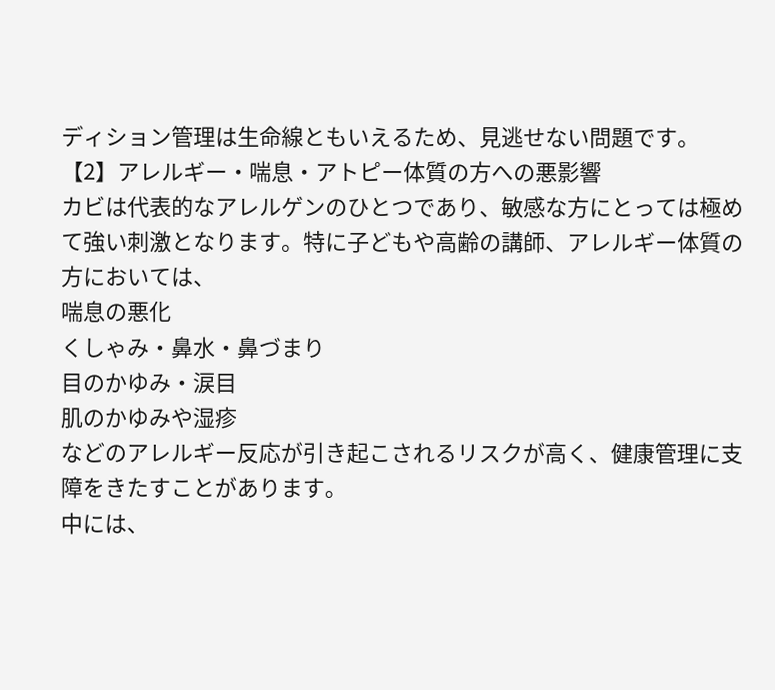ディション管理は生命線ともいえるため、見逃せない問題です。
【2】アレルギー・喘息・アトピー体質の方への悪影響
カビは代表的なアレルゲンのひとつであり、敏感な方にとっては極めて強い刺激となります。特に子どもや高齢の講師、アレルギー体質の方においては、
喘息の悪化
くしゃみ・鼻水・鼻づまり
目のかゆみ・涙目
肌のかゆみや湿疹
などのアレルギー反応が引き起こされるリスクが高く、健康管理に支障をきたすことがあります。
中には、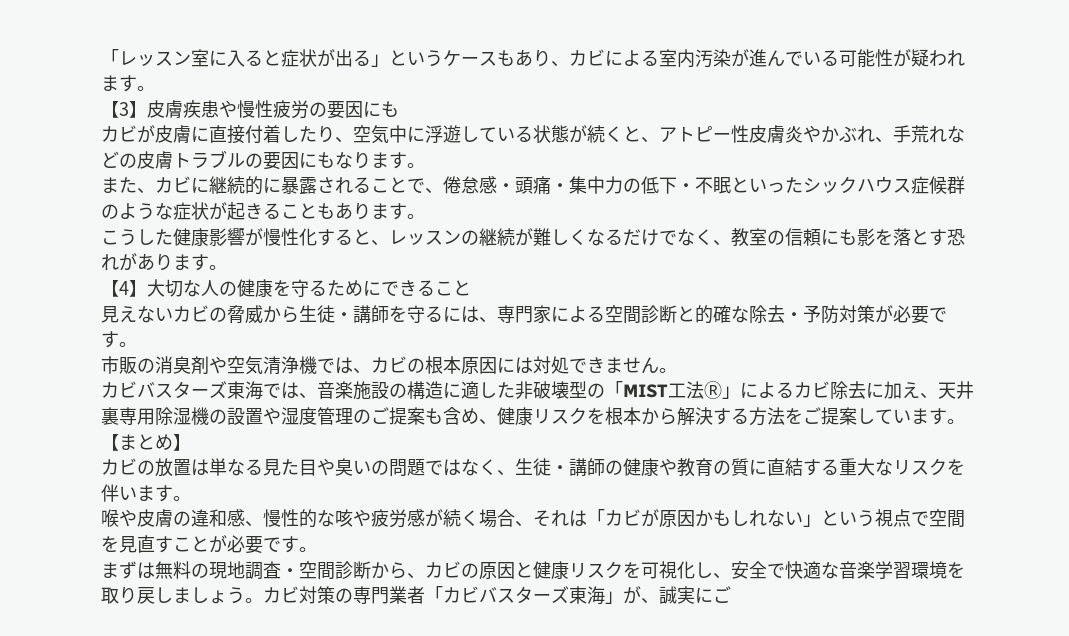「レッスン室に入ると症状が出る」というケースもあり、カビによる室内汚染が進んでいる可能性が疑われます。
【3】皮膚疾患や慢性疲労の要因にも
カビが皮膚に直接付着したり、空気中に浮遊している状態が続くと、アトピー性皮膚炎やかぶれ、手荒れなどの皮膚トラブルの要因にもなります。
また、カビに継続的に暴露されることで、倦怠感・頭痛・集中力の低下・不眠といったシックハウス症候群のような症状が起きることもあります。
こうした健康影響が慢性化すると、レッスンの継続が難しくなるだけでなく、教室の信頼にも影を落とす恐れがあります。
【4】大切な人の健康を守るためにできること
見えないカビの脅威から生徒・講師を守るには、専門家による空間診断と的確な除去・予防対策が必要です。
市販の消臭剤や空気清浄機では、カビの根本原因には対処できません。
カビバスターズ東海では、音楽施設の構造に適した非破壊型の「MIST工法Ⓡ」によるカビ除去に加え、天井裏専用除湿機の設置や湿度管理のご提案も含め、健康リスクを根本から解決する方法をご提案しています。
【まとめ】
カビの放置は単なる見た目や臭いの問題ではなく、生徒・講師の健康や教育の質に直結する重大なリスクを伴います。
喉や皮膚の違和感、慢性的な咳や疲労感が続く場合、それは「カビが原因かもしれない」という視点で空間を見直すことが必要です。
まずは無料の現地調査・空間診断から、カビの原因と健康リスクを可視化し、安全で快適な音楽学習環境を取り戻しましょう。カビ対策の専門業者「カビバスターズ東海」が、誠実にご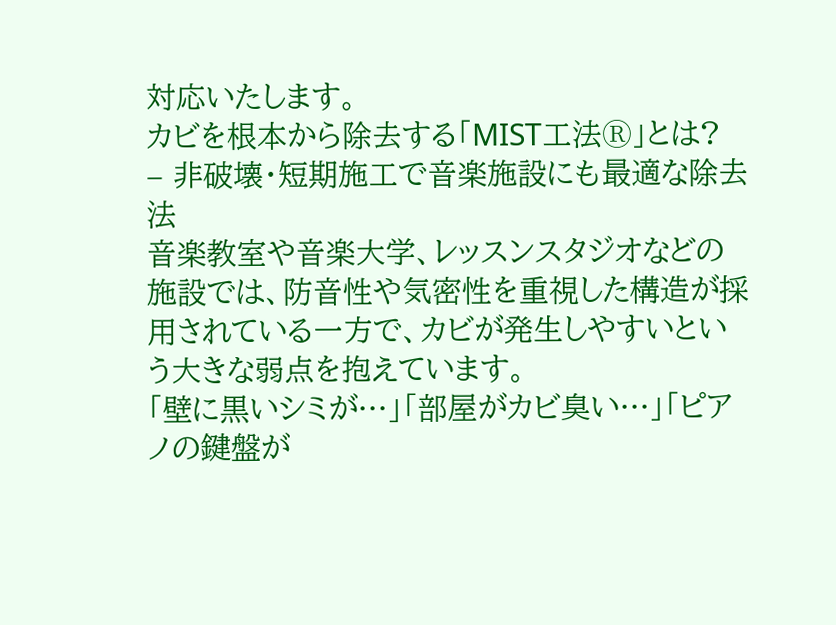対応いたします。
カビを根本から除去する「MIST工法Ⓡ」とは?
– 非破壊・短期施工で音楽施設にも最適な除去法
音楽教室や音楽大学、レッスンスタジオなどの施設では、防音性や気密性を重視した構造が採用されている一方で、カビが発生しやすいという大きな弱点を抱えています。
「壁に黒いシミが…」「部屋がカビ臭い…」「ピアノの鍵盤が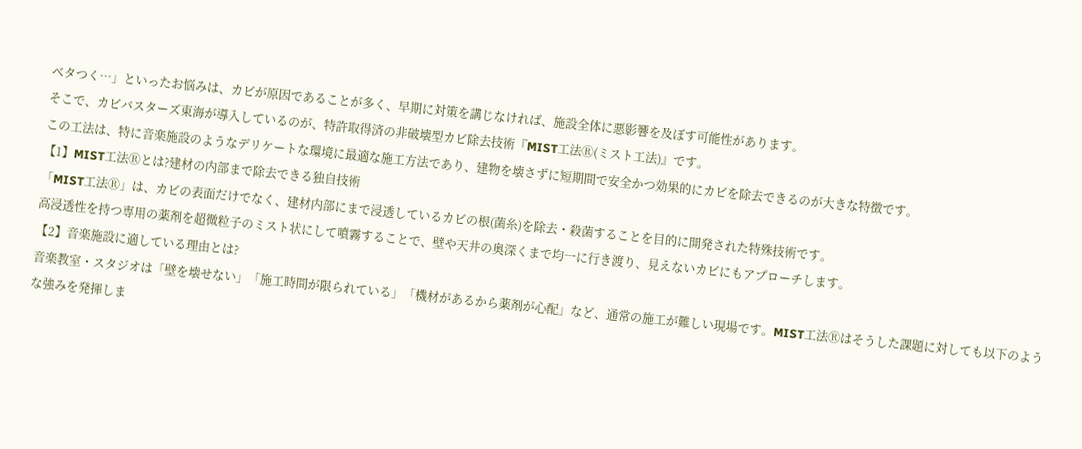ベタつく…」といったお悩みは、カビが原因であることが多く、早期に対策を講じなければ、施設全体に悪影響を及ぼす可能性があります。
そこで、カビバスターズ東海が導入しているのが、特許取得済の非破壊型カビ除去技術『MIST工法Ⓡ(ミスト工法)』です。
この工法は、特に音楽施設のようなデリケートな環境に最適な施工方法であり、建物を壊さずに短期間で安全かつ効果的にカビを除去できるのが大きな特徴です。
【1】MIST工法Ⓡとは?建材の内部まで除去できる独自技術
「MIST工法Ⓡ」は、カビの表面だけでなく、建材内部にまで浸透しているカビの根(菌糸)を除去・殺菌することを目的に開発された特殊技術です。
高浸透性を持つ専用の薬剤を超微粒子のミスト状にして噴霧することで、壁や天井の奥深くまで均一に行き渡り、見えないカビにもアプローチします。
【2】音楽施設に適している理由とは?
音楽教室・スタジオは「壁を壊せない」「施工時間が限られている」「機材があるから薬剤が心配」など、通常の施工が難しい現場です。MIST工法Ⓡはそうした課題に対しても以下のような強みを発揮しま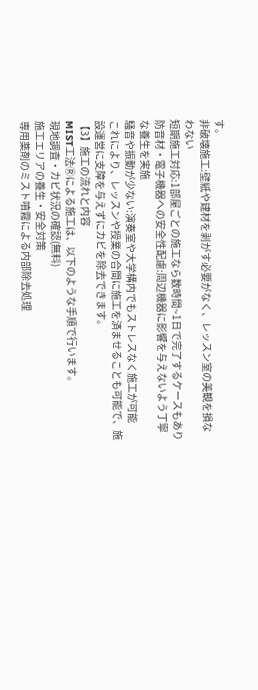す。
非破壊施工:壁紙や建材を剥がす必要がなく、レッスン室の美観を損なわない
短期施工対応:1部屋ごとの施工なら数時間~1日で完了するケースもあり
防音材・電子機器への安全性配慮:周辺機器に影響を与えないよう丁寧な養生を実施
騒音や振動が少ない:演奏室や大学構内でもストレスなく施工が可能
これにより、レッスンや授業の合間に施工を済ませることも可能で、施設運営に支障を与えずにカビを除去できます。
【3】施工の流れと内容
MIST工法Ⓡによる施工は、以下のような手順で行います。
現地調査・カビ状況の確認(無料)
施工エリアの養生・安全対策
専用薬剤のミスト噴霧による内部除去処理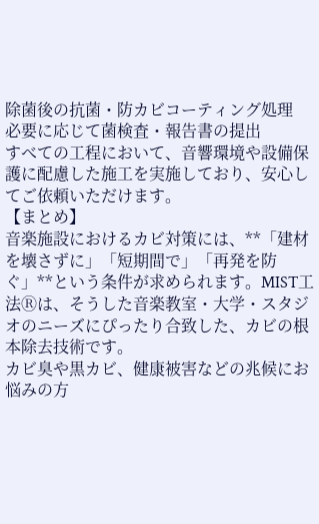除菌後の抗菌・防カビコーティング処理
必要に応じて菌検査・報告書の提出
すべての工程において、音響環境や設備保護に配慮した施工を実施しており、安心してご依頼いただけます。
【まとめ】
音楽施設におけるカビ対策には、**「建材を壊さずに」「短期間で」「再発を防ぐ」**という条件が求められます。MIST工法Ⓡは、そうした音楽教室・大学・スタジオのニーズにぴったり合致した、カビの根本除去技術です。
カビ臭や黒カビ、健康被害などの兆候にお悩みの方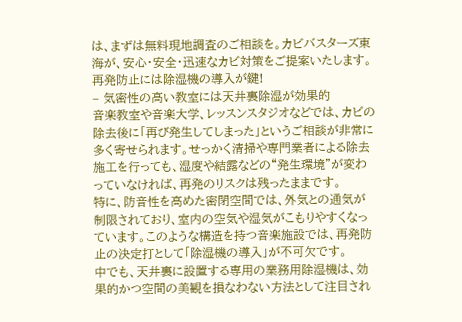は、まずは無料現地調査のご相談を。カビバスターズ東海が、安心・安全・迅速なカビ対策をご提案いたします。
再発防止には除湿機の導入が鍵!
– 気密性の高い教室には天井裏除湿が効果的
音楽教室や音楽大学、レッスンスタジオなどでは、カビの除去後に「再び発生してしまった」というご相談が非常に多く寄せられます。せっかく清掃や専門業者による除去施工を行っても、湿度や結露などの“発生環境”が変わっていなければ、再発のリスクは残ったままです。
特に、防音性を高めた密閉空間では、外気との通気が制限されており、室内の空気や湿気がこもりやすくなっています。このような構造を持つ音楽施設では、再発防止の決定打として「除湿機の導入」が不可欠です。
中でも、天井裏に設置する専用の業務用除湿機は、効果的かつ空間の美観を損なわない方法として注目され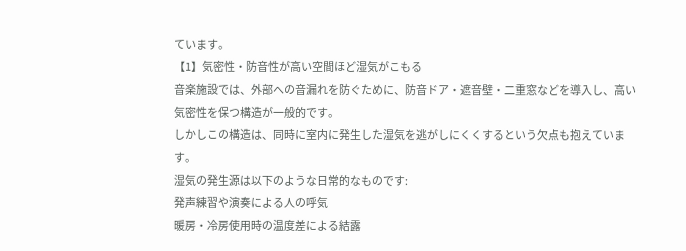ています。
【1】気密性・防音性が高い空間ほど湿気がこもる
音楽施設では、外部への音漏れを防ぐために、防音ドア・遮音壁・二重窓などを導入し、高い気密性を保つ構造が一般的です。
しかしこの構造は、同時に室内に発生した湿気を逃がしにくくするという欠点も抱えています。
湿気の発生源は以下のような日常的なものです:
発声練習や演奏による人の呼気
暖房・冷房使用時の温度差による結露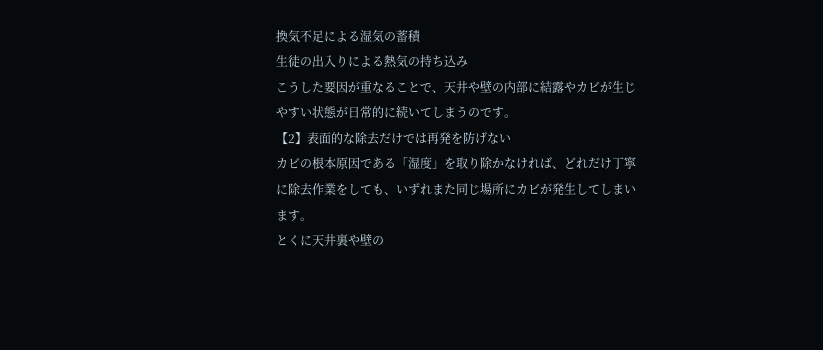換気不足による湿気の蓄積
生徒の出入りによる熱気の持ち込み
こうした要因が重なることで、天井や壁の内部に結露やカビが生じやすい状態が日常的に続いてしまうのです。
【2】表面的な除去だけでは再発を防げない
カビの根本原因である「湿度」を取り除かなければ、どれだけ丁寧に除去作業をしても、いずれまた同じ場所にカビが発生してしまいます。
とくに天井裏や壁の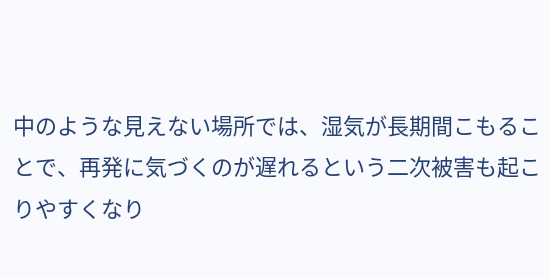中のような見えない場所では、湿気が長期間こもることで、再発に気づくのが遅れるという二次被害も起こりやすくなり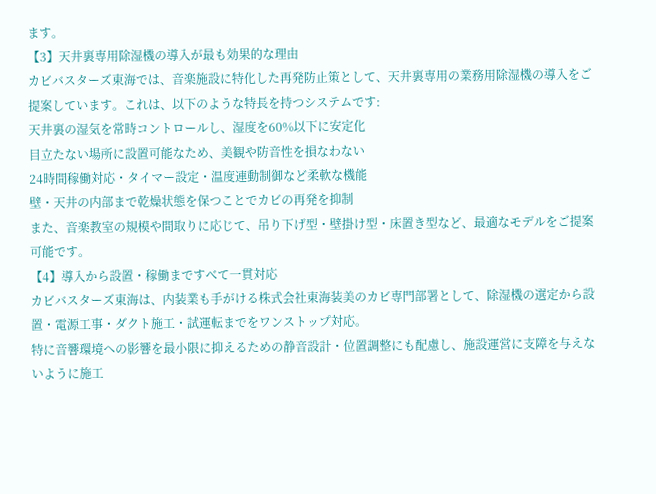ます。
【3】天井裏専用除湿機の導入が最も効果的な理由
カビバスターズ東海では、音楽施設に特化した再発防止策として、天井裏専用の業務用除湿機の導入をご提案しています。これは、以下のような特長を持つシステムです:
天井裏の湿気を常時コントロールし、湿度を60%以下に安定化
目立たない場所に設置可能なため、美観や防音性を損なわない
24時間稼働対応・タイマー設定・温度連動制御など柔軟な機能
壁・天井の内部まで乾燥状態を保つことでカビの再発を抑制
また、音楽教室の規模や間取りに応じて、吊り下げ型・壁掛け型・床置き型など、最適なモデルをご提案可能です。
【4】導入から設置・稼働まですべて一貫対応
カビバスターズ東海は、内装業も手がける株式会社東海装美のカビ専門部署として、除湿機の選定から設置・電源工事・ダクト施工・試運転までをワンストップ対応。
特に音響環境への影響を最小限に抑えるための静音設計・位置調整にも配慮し、施設運営に支障を与えないように施工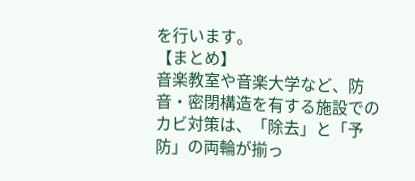を行います。
【まとめ】
音楽教室や音楽大学など、防音・密閉構造を有する施設でのカビ対策は、「除去」と「予防」の両輪が揃っ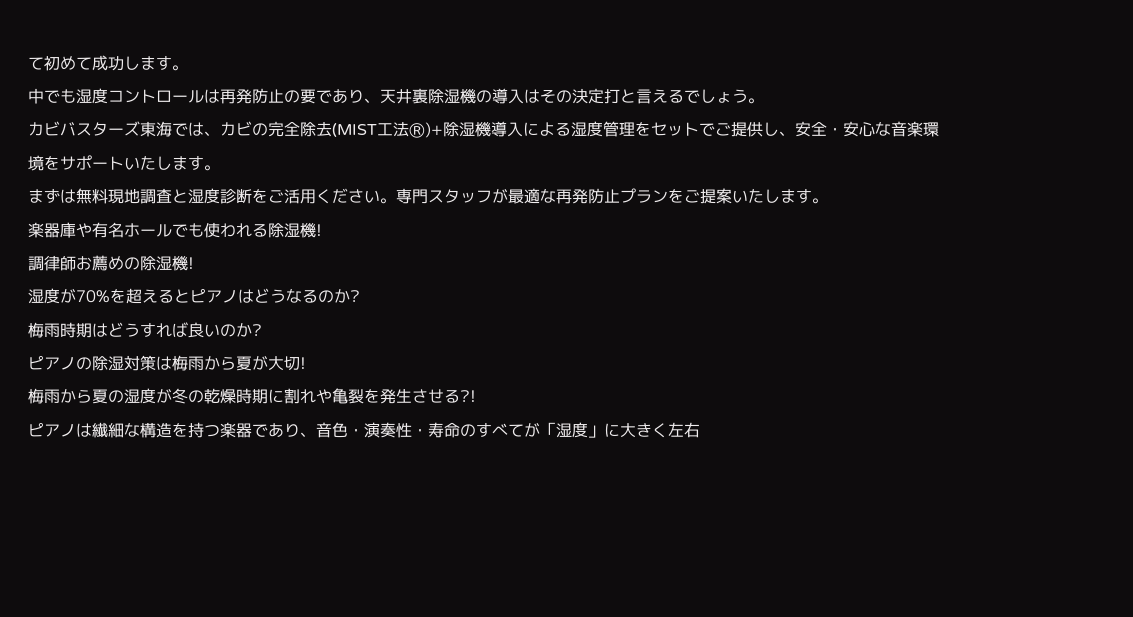て初めて成功します。
中でも湿度コントロールは再発防止の要であり、天井裏除湿機の導入はその決定打と言えるでしょう。
カビバスターズ東海では、カビの完全除去(MIST工法Ⓡ)+除湿機導入による湿度管理をセットでご提供し、安全・安心な音楽環境をサポートいたします。
まずは無料現地調査と湿度診断をご活用ください。専門スタッフが最適な再発防止プランをご提案いたします。
楽器庫や有名ホールでも使われる除湿機!
調律師お薦めの除湿機!
湿度が70%を超えるとピアノはどうなるのか?
梅雨時期はどうすれば良いのか?
ピアノの除湿対策は梅雨から夏が大切!
梅雨から夏の湿度が冬の乾燥時期に割れや亀裂を発生させる?!
ピアノは繊細な構造を持つ楽器であり、音色・演奏性・寿命のすべてが「湿度」に大きく左右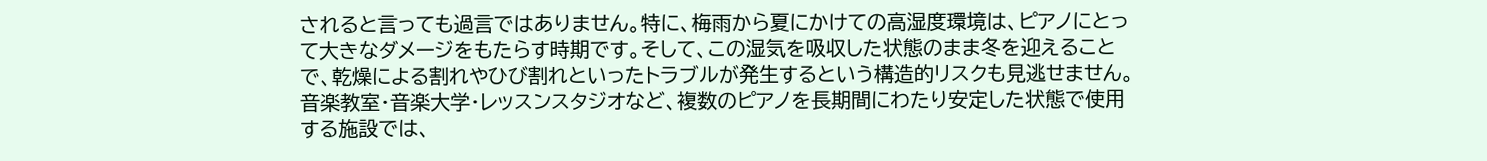されると言っても過言ではありません。特に、梅雨から夏にかけての高湿度環境は、ピアノにとって大きなダメージをもたらす時期です。そして、この湿気を吸収した状態のまま冬を迎えることで、乾燥による割れやひび割れといったトラブルが発生するという構造的リスクも見逃せません。
音楽教室・音楽大学・レッスンスタジオなど、複数のピアノを長期間にわたり安定した状態で使用する施設では、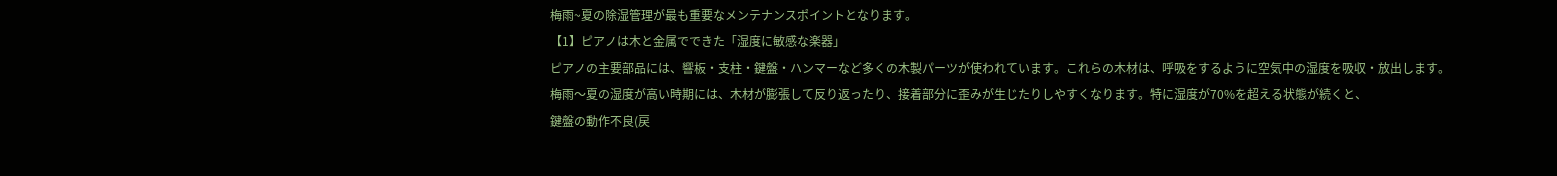梅雨~夏の除湿管理が最も重要なメンテナンスポイントとなります。
【1】ピアノは木と金属でできた「湿度に敏感な楽器」
ピアノの主要部品には、響板・支柱・鍵盤・ハンマーなど多くの木製パーツが使われています。これらの木材は、呼吸をするように空気中の湿度を吸収・放出します。
梅雨〜夏の湿度が高い時期には、木材が膨張して反り返ったり、接着部分に歪みが生じたりしやすくなります。特に湿度が70%を超える状態が続くと、
鍵盤の動作不良(戻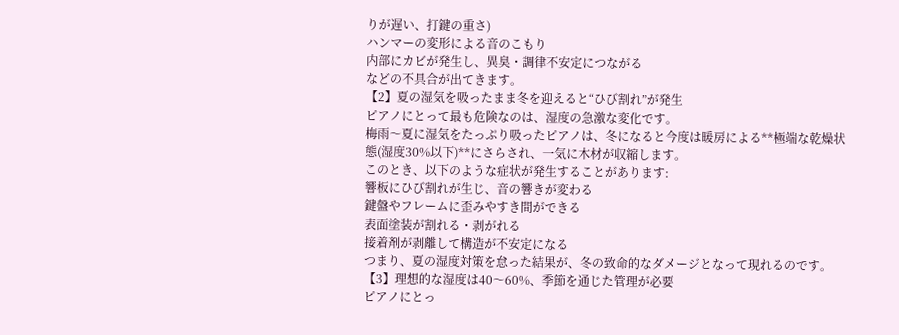りが遅い、打鍵の重さ)
ハンマーの変形による音のこもり
内部にカビが発生し、異臭・調律不安定につながる
などの不具合が出てきます。
【2】夏の湿気を吸ったまま冬を迎えると“ひび割れ”が発生
ピアノにとって最も危険なのは、湿度の急激な変化です。
梅雨〜夏に湿気をたっぷり吸ったピアノは、冬になると今度は暖房による**極端な乾燥状態(湿度30%以下)**にさらされ、一気に木材が収縮します。
このとき、以下のような症状が発生することがあります:
響板にひび割れが生じ、音の響きが変わる
鍵盤やフレームに歪みやすき間ができる
表面塗装が割れる・剥がれる
接着剤が剥離して構造が不安定になる
つまり、夏の湿度対策を怠った結果が、冬の致命的なダメージとなって現れるのです。
【3】理想的な湿度は40〜60%、季節を通じた管理が必要
ピアノにとっ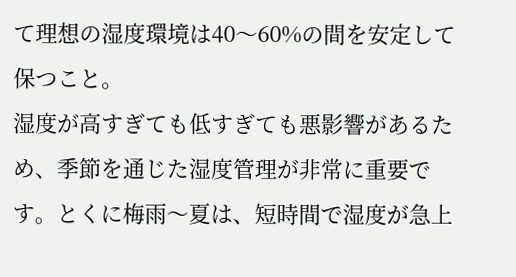て理想の湿度環境は40〜60%の間を安定して保つこと。
湿度が高すぎても低すぎても悪影響があるため、季節を通じた湿度管理が非常に重要です。とくに梅雨〜夏は、短時間で湿度が急上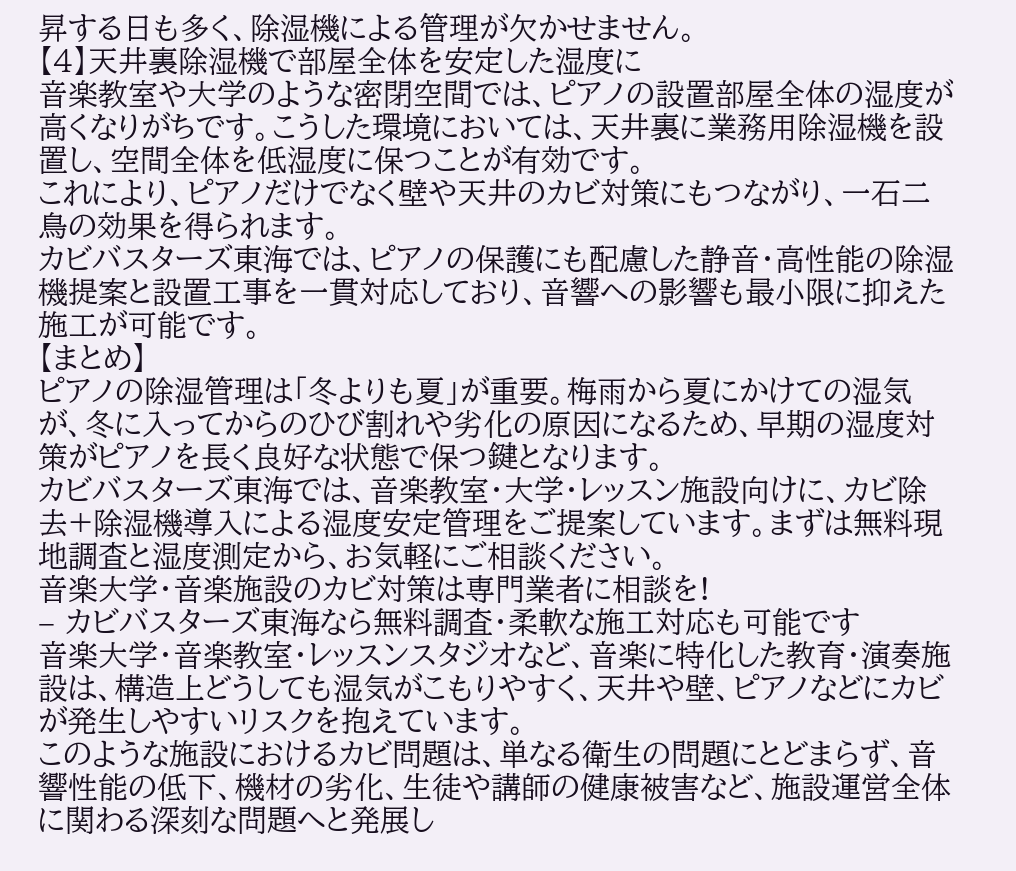昇する日も多く、除湿機による管理が欠かせません。
【4】天井裏除湿機で部屋全体を安定した湿度に
音楽教室や大学のような密閉空間では、ピアノの設置部屋全体の湿度が高くなりがちです。こうした環境においては、天井裏に業務用除湿機を設置し、空間全体を低湿度に保つことが有効です。
これにより、ピアノだけでなく壁や天井のカビ対策にもつながり、一石二鳥の効果を得られます。
カビバスターズ東海では、ピアノの保護にも配慮した静音・高性能の除湿機提案と設置工事を一貫対応しており、音響への影響も最小限に抑えた施工が可能です。
【まとめ】
ピアノの除湿管理は「冬よりも夏」が重要。梅雨から夏にかけての湿気が、冬に入ってからのひび割れや劣化の原因になるため、早期の湿度対策がピアノを長く良好な状態で保つ鍵となります。
カビバスターズ東海では、音楽教室・大学・レッスン施設向けに、カビ除去+除湿機導入による湿度安定管理をご提案しています。まずは無料現地調査と湿度測定から、お気軽にご相談ください。
音楽大学・音楽施設のカビ対策は専門業者に相談を!
– カビバスターズ東海なら無料調査・柔軟な施工対応も可能です
音楽大学・音楽教室・レッスンスタジオなど、音楽に特化した教育・演奏施設は、構造上どうしても湿気がこもりやすく、天井や壁、ピアノなどにカビが発生しやすいリスクを抱えています。
このような施設におけるカビ問題は、単なる衛生の問題にとどまらず、音響性能の低下、機材の劣化、生徒や講師の健康被害など、施設運営全体に関わる深刻な問題へと発展し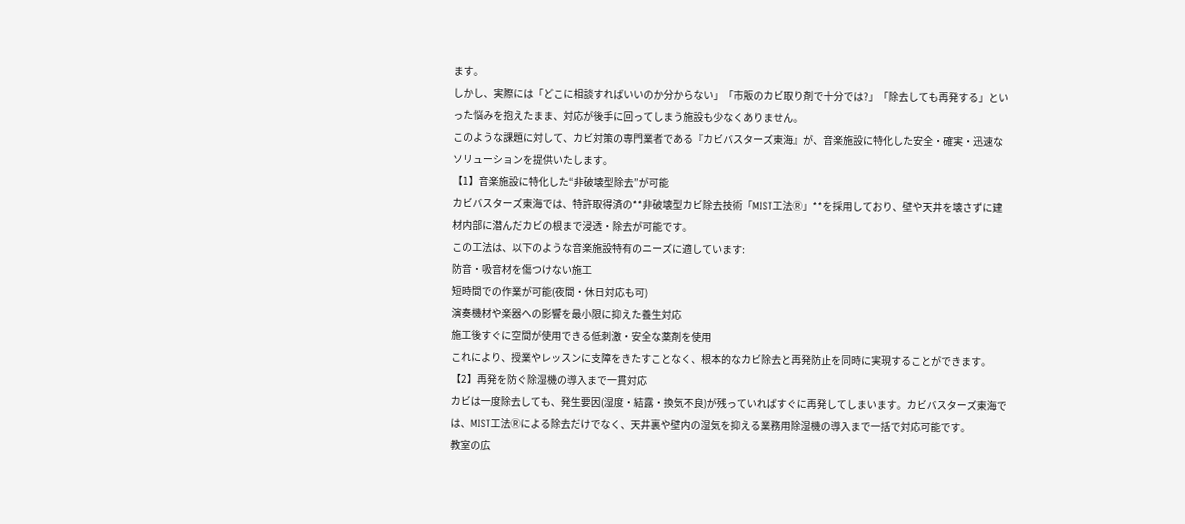ます。
しかし、実際には「どこに相談すればいいのか分からない」「市販のカビ取り剤で十分では?」「除去しても再発する」といった悩みを抱えたまま、対応が後手に回ってしまう施設も少なくありません。
このような課題に対して、カビ対策の専門業者である『カビバスターズ東海』が、音楽施設に特化した安全・確実・迅速なソリューションを提供いたします。
【1】音楽施設に特化した“非破壊型除去”が可能
カビバスターズ東海では、特許取得済の**非破壊型カビ除去技術「MIST工法Ⓡ」**を採用しており、壁や天井を壊さずに建材内部に潜んだカビの根まで浸透・除去が可能です。
この工法は、以下のような音楽施設特有のニーズに適しています:
防音・吸音材を傷つけない施工
短時間での作業が可能(夜間・休日対応も可)
演奏機材や楽器への影響を最小限に抑えた養生対応
施工後すぐに空間が使用できる低刺激・安全な薬剤を使用
これにより、授業やレッスンに支障をきたすことなく、根本的なカビ除去と再発防止を同時に実現することができます。
【2】再発を防ぐ除湿機の導入まで一貫対応
カビは一度除去しても、発生要因(湿度・結露・換気不良)が残っていればすぐに再発してしまいます。カビバスターズ東海では、MIST工法Ⓡによる除去だけでなく、天井裏や壁内の湿気を抑える業務用除湿機の導入まで一括で対応可能です。
教室の広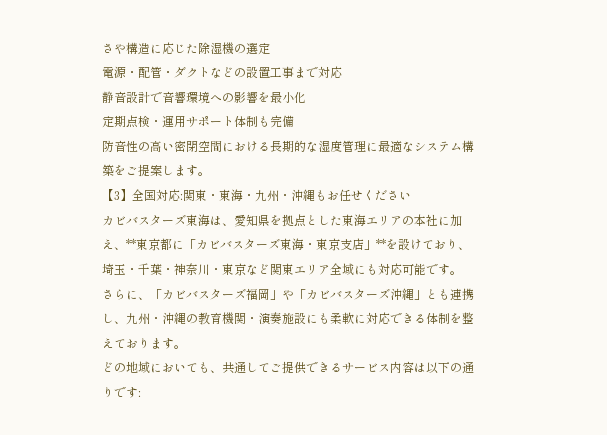さや構造に応じた除湿機の選定
電源・配管・ダクトなどの設置工事まで対応
静音設計で音響環境への影響を最小化
定期点検・運用サポート体制も完備
防音性の高い密閉空間における長期的な湿度管理に最適なシステム構築をご提案します。
【3】全国対応:関東・東海・九州・沖縄もお任せください
カビバスターズ東海は、愛知県を拠点とした東海エリアの本社に加え、**東京都に「カビバスターズ東海・東京支店」**を設けており、埼玉・千葉・神奈川・東京など関東エリア全域にも対応可能です。
さらに、「カビバスターズ福岡」や「カビバスターズ沖縄」とも連携し、九州・沖縄の教育機関・演奏施設にも柔軟に対応できる体制を整えております。
どの地域においても、共通してご提供できるサービス内容は以下の通りです: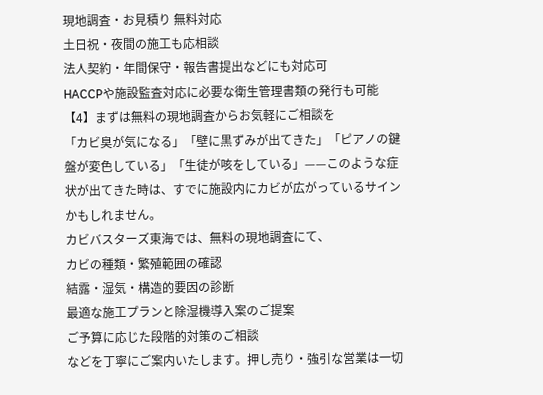現地調査・お見積り 無料対応
土日祝・夜間の施工も応相談
法人契約・年間保守・報告書提出などにも対応可
HACCPや施設監査対応に必要な衛生管理書類の発行も可能
【4】まずは無料の現地調査からお気軽にご相談を
「カビ臭が気になる」「壁に黒ずみが出てきた」「ピアノの鍵盤が変色している」「生徒が咳をしている」——このような症状が出てきた時は、すでに施設内にカビが広がっているサインかもしれません。
カビバスターズ東海では、無料の現地調査にて、
カビの種類・繁殖範囲の確認
結露・湿気・構造的要因の診断
最適な施工プランと除湿機導入案のご提案
ご予算に応じた段階的対策のご相談
などを丁寧にご案内いたします。押し売り・強引な営業は一切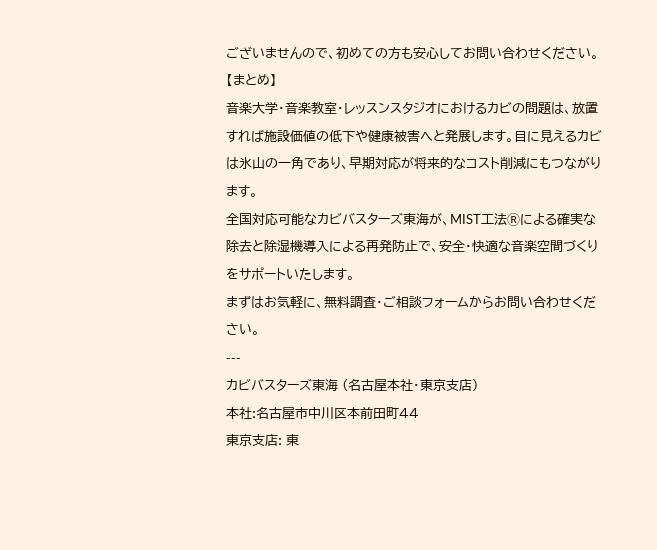ございませんので、初めての方も安心してお問い合わせください。
【まとめ】
音楽大学・音楽教室・レッスンスタジオにおけるカビの問題は、放置すれば施設価値の低下や健康被害へと発展します。目に見えるカビは氷山の一角であり、早期対応が将来的なコスト削減にもつながります。
全国対応可能なカビバスターズ東海が、MIST工法Ⓡによる確実な除去と除湿機導入による再発防止で、安全・快適な音楽空間づくりをサポートいたします。
まずはお気軽に、無料調査・ご相談フォームからお問い合わせください。
---
カビバスターズ東海 (名古屋本社・東京支店)
本社:名古屋市中川区本前田町44
東京支店: 東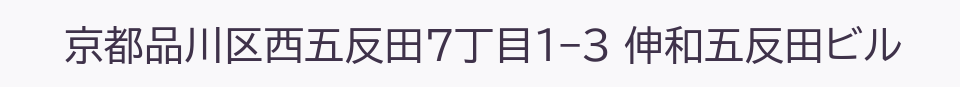京都品川区西五反田7丁目1−3 伸和五反田ビル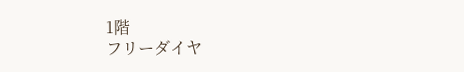1階
フリーダイヤ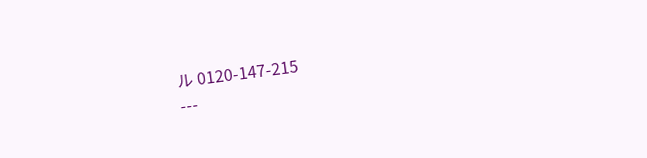ル 0120-147-215
---